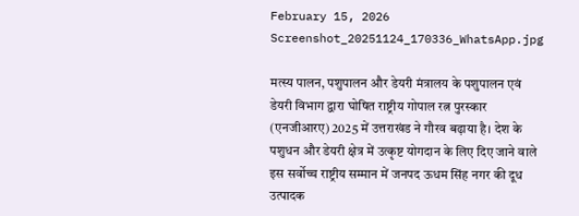February 15, 2026
Screenshot_20251124_170336_WhatsApp.jpg

मत्स्य पालन, पशुपालन और डेयरी मंत्रालय के पशुपालन एवं डेयरी विभाग द्वारा घोषित राष्ट्रीय गोपाल रत्न पुरस्कार (एनजीआरए) 2025 में उत्तराखंड ने गौरव बढ़ाया है। देश के पशुधन और डेयरी क्षेत्र में उत्कृष्ट योगदान के लिए दिए जाने वाले इस सर्वोच्च राष्ट्रीय सम्मान में जनपद ऊधम सिंह नगर की दूध उत्पादक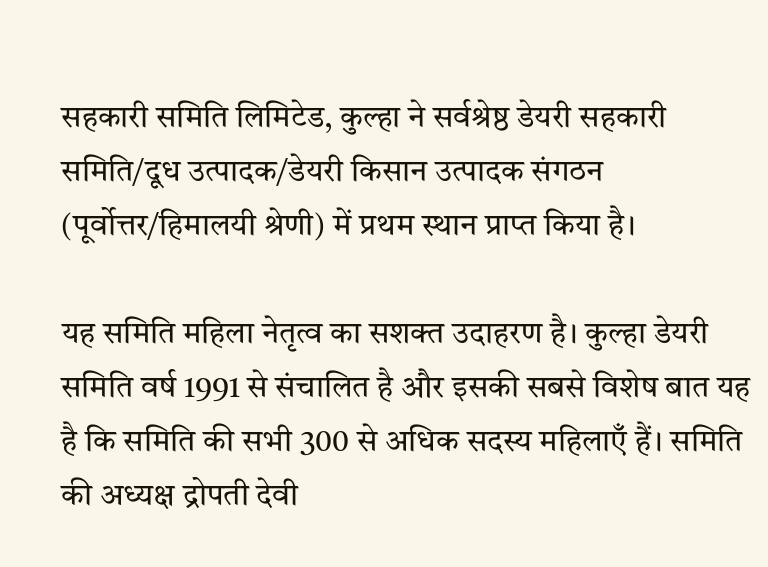सहकारी समिति लिमिटेड, कुल्हा ने सर्वश्रेष्ठ डेयरी सहकारी समिति/दूध उत्पादक/डेयरी किसान उत्पादक संगठन (पूर्वोत्तर/हिमालयी श्रेणी) में प्रथम स्थान प्राप्त किया है।

यह समिति महिला नेतृत्व का सशक्त उदाहरण है। कुल्हा डेयरी समिति वर्ष 1991 से संचालित है और इसकी सबसे विशेष बात यह है कि समिति की सभी 300 से अधिक सदस्य महिलाएँ हैं। समिति की अध्यक्ष द्रोपती देवी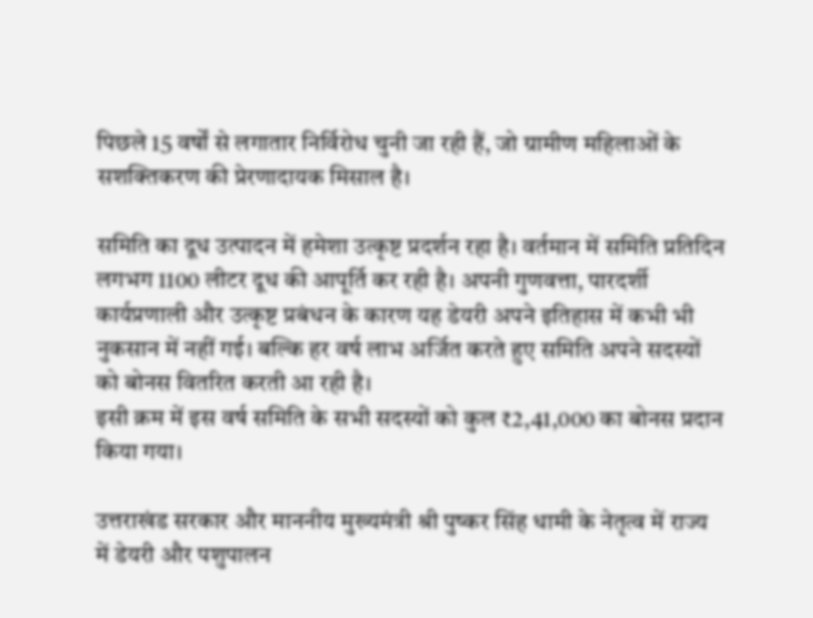पिछले 15 वर्षों से लगातार निर्विरोध चुनी जा रही हैं, जो ग्रामीण महिलाओं के सशक्तिकरण की प्रेरणादायक मिसाल है।

समिति का दूध उत्पादन में हमेशा उत्कृष्ट प्रदर्शन रहा है। वर्तमान में समिति प्रतिदिन लगभग 1100 लीटर दूध की आपूर्ति कर रही है। अपनी गुणवत्ता, पारदर्शी कार्यप्रणाली और उत्कृष्ट प्रबंधन के कारण यह डेयरी अपने इतिहास में कभी भी नुकसान में नहीं गई। बल्कि हर वर्ष लाभ अर्जित करते हुए समिति अपने सदस्यों को बोनस वितरित करती आ रही है।
इसी क्रम में इस वर्ष समिति के सभी सदस्यों को कुल ₹2,41,000 का बोनस प्रदान किया गया।

उत्तराखंड सरकार और माननीय मुख्यमंत्री श्री पुष्कर सिंह धामी के नेतृत्व में राज्य में डेयरी और पशुपालन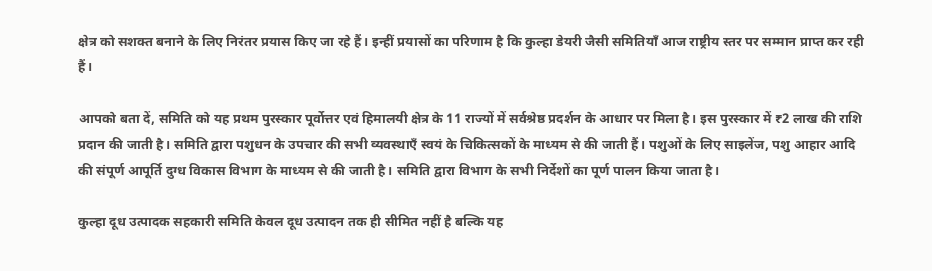क्षेत्र को सशक्त बनाने के लिए निरंतर प्रयास किए जा रहे हैं। इन्हीं प्रयासों का परिणाम है कि कुल्हा डेयरी जैसी समितियाँ आज राष्ट्रीय स्तर पर सम्मान प्राप्त कर रही हैं।

आपको बता दें, समिति को यह प्रथम पुरस्कार पूर्वोत्तर एवं हिमालयी क्षेत्र के 11 राज्यों में सर्वश्रेष्ठ प्रदर्शन के आधार पर मिला है। इस पुरस्कार में ₹2 लाख की राशि प्रदान की जाती है। समिति द्वारा पशुधन के उपचार की सभी व्यवस्थाएँ स्वयं के चिकित्सकों के माध्यम से की जाती हैं। पशुओं के लिए साइलेंज, पशु आहार आदि की संपूर्ण आपूर्ति दुग्ध विकास विभाग के माध्यम से की जाती है। समिति द्वारा विभाग के सभी निर्देशों का पूर्ण पालन किया जाता है।

कुल्हा दूध उत्पादक सहकारी समिति केवल दूध उत्पादन तक ही सीमित नहीं है बल्कि यह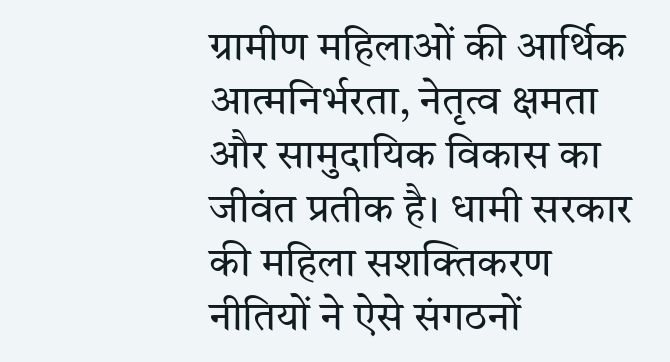ग्रामीण महिलाओं की आर्थिक आत्मनिर्भरता, नेतृत्व क्षमता और सामुदायिक विकास का जीवंत प्रतीक है। धामी सरकार की महिला सशक्तिकरण नीतियों ने ऐसे संगठनों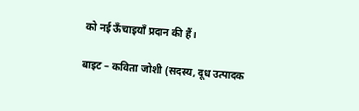को नई ऊँचाइयाँ प्रदान की हैं।

बाइट – कविता जोशी (सदस्य, दूध उत्पादक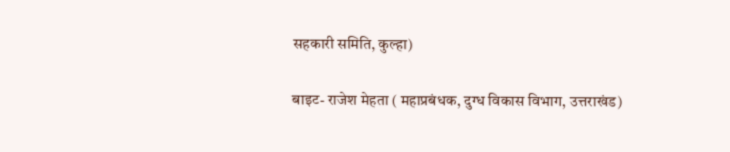सहकारी समिति, कुल्हा)

बाइट- राजेश मेहता ( महाप्रबंधक, दुग्ध विकास विभाग, उत्तराखंड)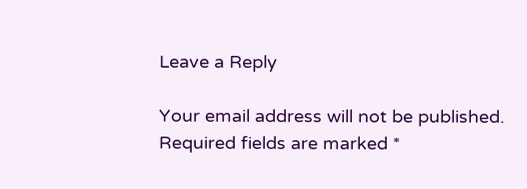Leave a Reply

Your email address will not be published. Required fields are marked *